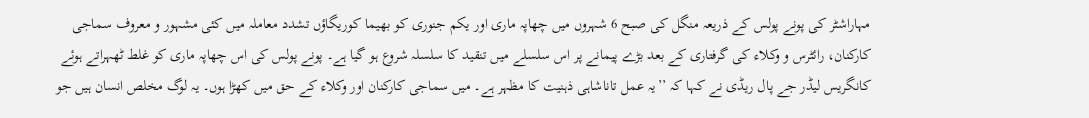مہاراشٹر کی پونے پولس کے ذریعہ منگل کی صبح 6 شہروں میں چھاپہ ماری اور یکم جنوری کو بھیما کوریگاؤں تشدد معاملہ میں کئی مشہور و معروف سماجی کارکنان، رائٹرس و وکلاء کی گرفتاری کے بعد بڑے پیمانے پر اس سلسلے میں تنقید کا سلسلہ شروع ہو گیا ہے۔ پونے پولس کی اس چھاپہ ماری کو غلط ٹھہراتے ہوئے کانگریس لیڈر جے پال ریڈی نے کہا کہ ’’یہ عمل تاناشاہی ذہنیت کا مظہر ہے۔ میں سماجی کارکنان اور وکلاء کے حق میں کھڑا ہوں۔ یہ لوگ مخلص انسان ہیں جو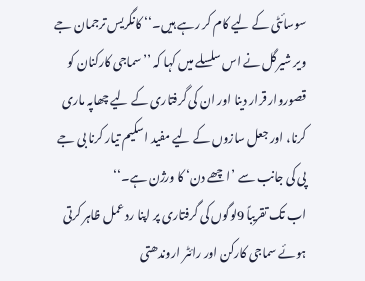سوسائٹی کے لیے کام کر رہے ہیں۔‘‘ کانگریس ترجمان جے ویر شیرگل نے اس سلسلے میں کہا کہ ’’سماجی کارکنان کو قصوروار قرار دینا اور ان کی گرفتاری کے لیے چھاپہ ماری کرنا، اور جعل سازوں کے لیے مفید اسکیم تیار کرنا بی جے پی کی جانب سے ’اچھے دن‘ کا ورژن ہے۔‘‘
اب تک تقریباً 9لوگوں کی گرفتاری پر اپنا رد عمل ظاہر کرتی ہوئے سماجی کارکن اور رائٹر اروندھتی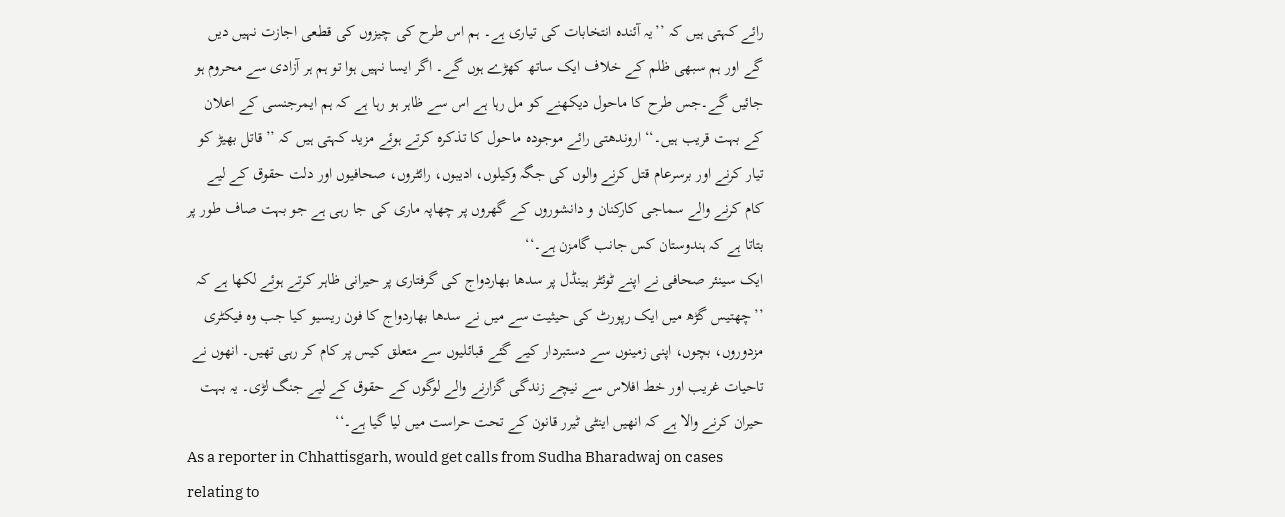رائے کہتی ہیں کہ ’’یہ آئندہ انتخابات کی تیاری ہے۔ ہم اس طرح کی چیزوں کی قطعی اجازت نہیں دیں گے اور ہم سبھی ظلم کے خلاف ایک ساتھ کھڑے ہوں گے۔ اگر ایسا نہیں ہوا تو ہم ہر آزادی سے محروم ہو جائیں گے۔جس طرح کا ماحول دیکھنے کو مل رہا ہے اس سے ظاہر ہو رہا ہے کہ ہم ایمرجنسی کے اعلان کے بہت قریب ہیں۔‘‘ اروندھتی رائے موجودہ ماحول کا تذکرہ کرتے ہوئے مزید کہتی ہیں کہ ’’قاتل بھیڑ کو تیار کرنے اور برسرعام قتل کرنے والوں کی جگہ وکیلوں، ادیبوں، رائٹروں، صحافیوں اور دلت حقوق کے لیے کام کرنے والے سماجی کارکنان و دانشوروں کے گھروں پر چھاپہ ماری کی جا رہی ہے جو بہت صاف طور پر بتاتا ہے کہ ہندوستان کس جانب گامزن ہے۔‘‘
ایک سینئر صحافی نے اپنے ٹوئٹر ہینڈل پر سدھا بھاردواج کی گرفتاری پر حیرانی ظاہر کرتے ہوئے لکھا ہے کہ ’’چھتیس گڑھ میں ایک رپورٹ کی حیثیت سے میں نے سدھا بھاردواج کا فون ریسیو کیا جب وہ فیکٹری مزدوروں، بچوں، اپنی زمینوں سے دستبردار کیے گئے قبائلیوں سے متعلق کیس پر کام کر رہی تھیں۔ انھوں نے تاحیات غریب اور خط افلاس سے نیچے زندگی گزارنے والے لوگوں کے حقوق کے لیے جنگ لڑی۔ یہ بہت حیران کرنے والا ہے کہ انھیں اینٹی ٹیرر قانون کے تحت حراست میں لیا گیا ہے۔‘‘
As a reporter in Chhattisgarh, would get calls from Sudha Bharadwaj on cases relating to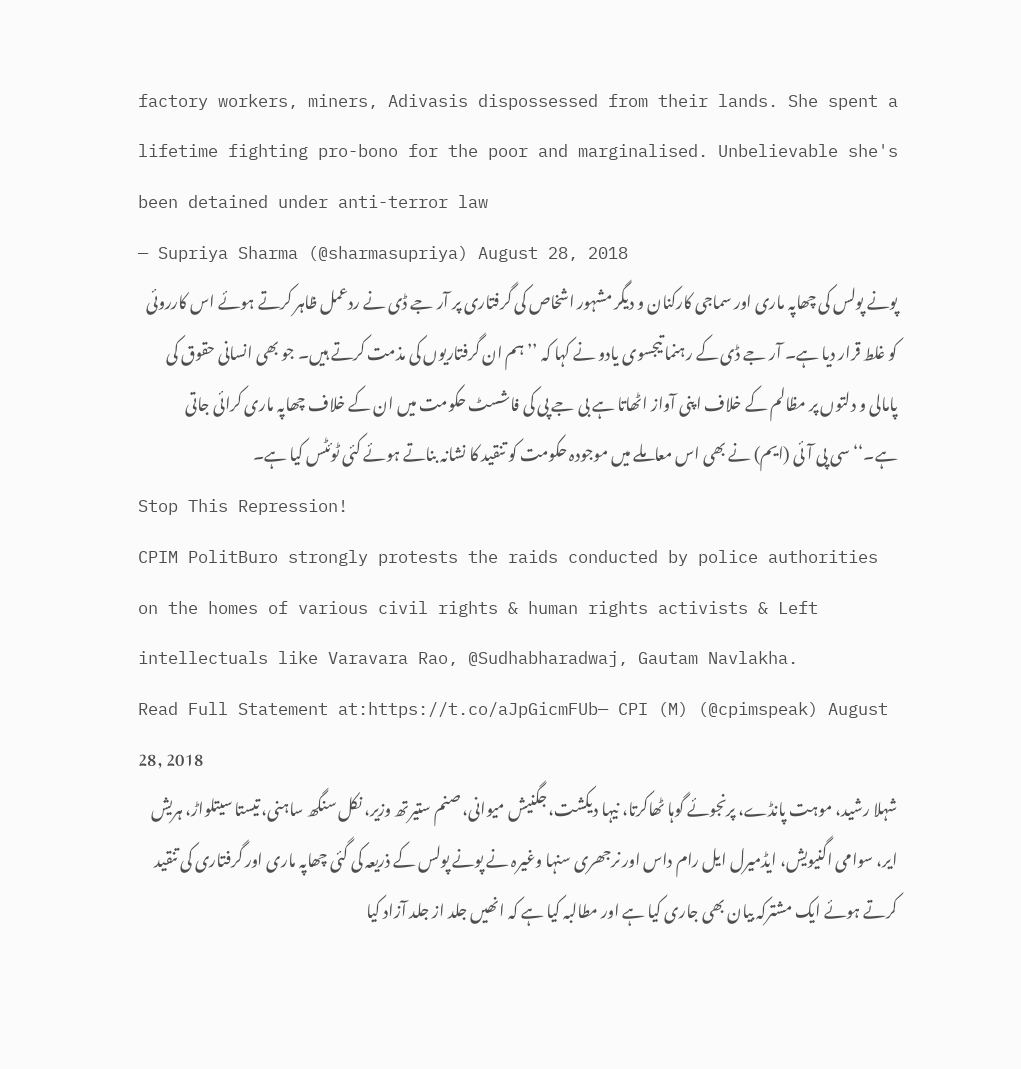factory workers, miners, Adivasis dispossessed from their lands. She spent a lifetime fighting pro-bono for the poor and marginalised. Unbelievable she's been detained under anti-terror law
— Supriya Sharma (@sharmasupriya) August 28, 2018
پونے پولس کی چھاپہ ماری اور سماجی کارکنان و دیگر مشہور اشخاص کی گرفتاری پر آر جے ڈی نے ردعمل ظاہر کرتے ہوئے اس کارروئی کو غلط قرار دیا ہے۔ آر جے ڈی کے رہنما تیجسوی یادو نے کہا کہ ’’ہم ان گرفتاریوں کی مذمت کرتے ہیں۔ جو بھی انسانی حقوق کی پامالی و دلتوں پر مظالم کے خلاف اپنی آواز اٹھاتا ہے بی جے پی کی فاشسٹ حکومت میں ان کے خلاف چھاپہ ماری کرائی جاتی ہے۔‘‘ سی پی آئی (ایم) نے بھی اس معاملے میں موجودہ حکومت کو تنقید کا نشانہ بناتے ہوئے کئی ٹوئٹس کیا ہے۔
Stop This Repression!
CPIM PolitBuro strongly protests the raids conducted by police authorities on the homes of various civil rights & human rights activists & Left intellectuals like Varavara Rao, @Sudhabharadwaj, Gautam Navlakha.
Read Full Statement at:https://t.co/aJpGicmFUb— CPI (M) (@cpimspeak) August 28, 2018
شہلا رشید، موہت پانڈے، پرنجوئے گوہا ٹھاکرتا، نیہا دیکشت، جگنیش میوانی، صنم ستیرتھ وزیر، نکل سنگھ ساہنی، تیستا سیتلواڑ، ہریش ایر، سوامی اگنیویش، ایڈمیرل ایل رام داس اور نرجھری سنہا وغیرہ نے پونے پولس کے ذریعہ کی گئی چھاپہ ماری اور گرفتاری کی تنقید کرتے ہوئے ایک مشترکہ بیان بھی جاری کیا ہے اور مطالبہ کیا ہے کہ انھیں جلد از جلد آزاد کیا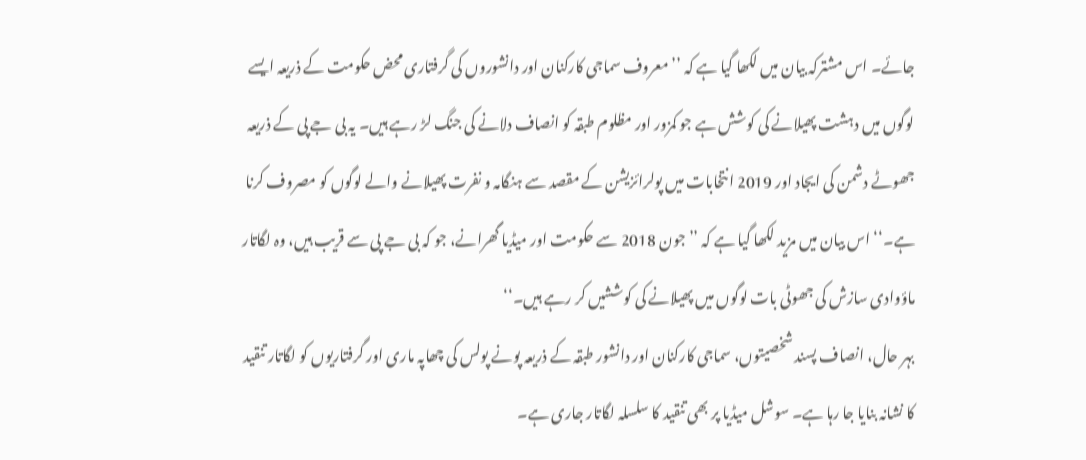جائے۔ اس مشترکہ بیان میں لکھا گیا ہے کہ ’’معروف سماجی کارکنان اور دانشوروں کی گرفتاری محض حکومت کے ذریعہ ایسے لوگوں میں دہشت پھیلانے کی کوشش ہے جو کمزور اور مظلوم طبقہ کو انصاف دلانے کی جنگ لڑ رہے ہیں۔ یہ بی جے پی کے ذریعہ جھوٹے دشمن کی ایجاد اور 2019 انتخابات میں پولرائزیشن کے مقصد سے ہنگامہ و نفرت پھیلانے والے لوگوں کو مصروف کرنا ہے۔‘‘ اس بیان میں مزید لکھا گیا ہے کہ ’’جون 2018 سے حکومت اور میڈیا گھرانے، جو کہ بی جے پی سے قریب ہیں، وہ لگاتار ماؤوادی سازش کی جھوٹی بات لوگوں میں پھیلانے کی کوششیں کر رہے ہیں۔‘‘
بہر حال، انصاف پسند شخصیتوں، سماجی کارکنان اور دانشور طبقہ کے ذریعہ پونے پولس کی چھاپہ ماری اور گرفتاریوں کو لگاتار تنقید کا نشانہ بنایا جا رہا ہے۔ سوشل میڈیا پر بھی تنقید کا سلسلہ لگاتار جاری ہے۔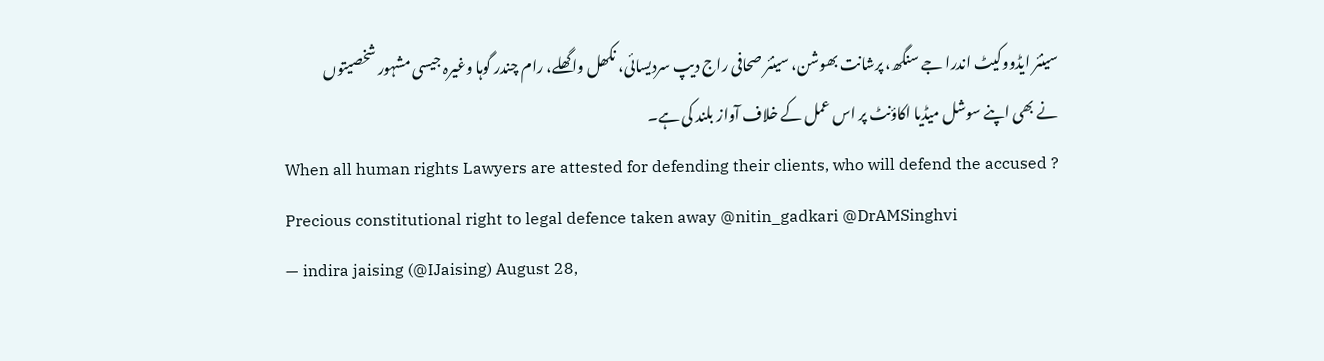سینئر ایڈووکیٹ اندرا جے سنگھ، پرشانت بھوشن، سینئر صحافی راج دیپ سردیسائی، نکھل واگھلے، رام چندر گوہا وغیرہ جیسی مشہور شخصیتوں نے بھی اپنے سوشل میڈیا اکاؤنٹ پر اس عمل کے خلاف آواز بلند کی ہے۔
When all human rights Lawyers are attested for defending their clients, who will defend the accused ? Precious constitutional right to legal defence taken away @nitin_gadkari @DrAMSinghvi
— indira jaising (@IJaising) August 28,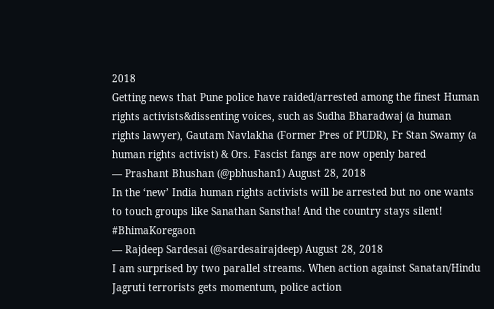2018
Getting news that Pune police have raided/arrested among the finest Human rights activists&dissenting voices, such as Sudha Bharadwaj (a human rights lawyer), Gautam Navlakha (Former Pres of PUDR), Fr Stan Swamy (a human rights activist) & Ors. Fascist fangs are now openly bared
— Prashant Bhushan (@pbhushan1) August 28, 2018
In the ‘new’ India human rights activists will be arrested but no one wants to touch groups like Sanathan Sanstha! And the country stays silent! #BhimaKoregaon
— Rajdeep Sardesai (@sardesairajdeep) August 28, 2018
I am surprised by two parallel streams. When action against Sanatan/Hindu Jagruti terrorists gets momentum, police action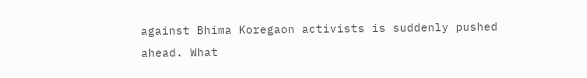against Bhima Koregaon activists is suddenly pushed ahead. What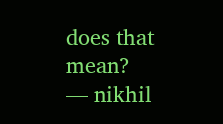does that mean?
— nikhil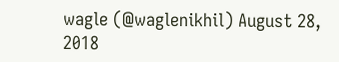wagle (@waglenikhil) August 28, 2018